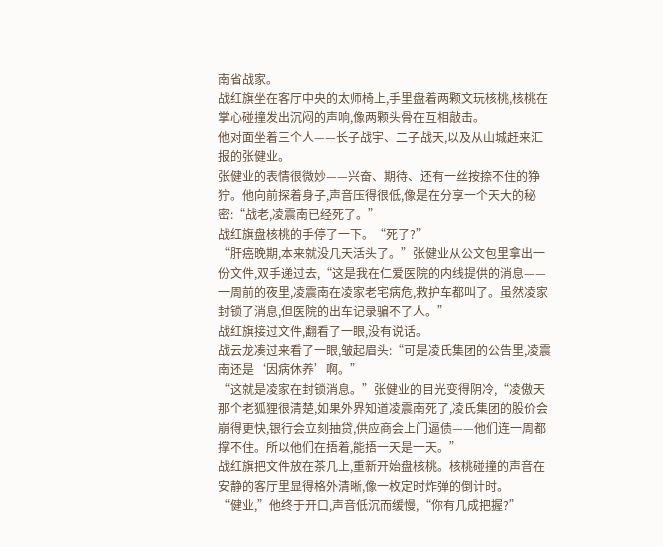南省战家。
战红旗坐在客厅中央的太师椅上,手里盘着两颗文玩核桃,核桃在掌心碰撞发出沉闷的声响,像两颗头骨在互相敲击。
他对面坐着三个人——长子战宇、二子战天,以及从山城赶来汇报的张健业。
张健业的表情很微妙——兴奋、期待、还有一丝按捺不住的狰狞。他向前探着身子,声音压得很低,像是在分享一个天大的秘密:“战老,凌震南已经死了。”
战红旗盘核桃的手停了一下。“死了?”
“肝癌晚期,本来就没几天活头了。”张健业从公文包里拿出一份文件,双手递过去,“这是我在仁爱医院的内线提供的消息——一周前的夜里,凌震南在凌家老宅病危,救护车都叫了。虽然凌家封锁了消息,但医院的出车记录骗不了人。”
战红旗接过文件,翻看了一眼,没有说话。
战云龙凑过来看了一眼,皱起眉头:“可是凌氏集团的公告里,凌震南还是‘因病休养’啊。”
“这就是凌家在封锁消息。”张健业的目光变得阴冷,“凌傲天那个老狐狸很清楚,如果外界知道凌震南死了,凌氏集团的股价会崩得更快,银行会立刻抽贷,供应商会上门逼债——他们连一周都撑不住。所以他们在捂着,能捂一天是一天。”
战红旗把文件放在茶几上,重新开始盘核桃。核桃碰撞的声音在安静的客厅里显得格外清晰,像一枚定时炸弹的倒计时。
“健业,”他终于开口,声音低沉而缓慢,“你有几成把握?”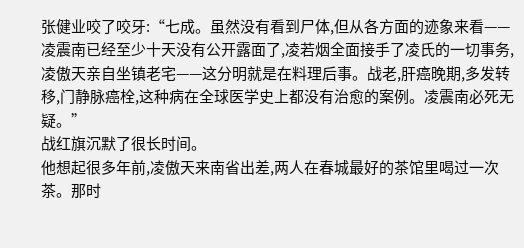张健业咬了咬牙:“七成。虽然没有看到尸体,但从各方面的迹象来看——凌震南已经至少十天没有公开露面了,凌若烟全面接手了凌氏的一切事务,凌傲天亲自坐镇老宅——这分明就是在料理后事。战老,肝癌晚期,多发转移,门静脉癌栓,这种病在全球医学史上都没有治愈的案例。凌震南必死无疑。”
战红旗沉默了很长时间。
他想起很多年前,凌傲天来南省出差,两人在春城最好的茶馆里喝过一次茶。那时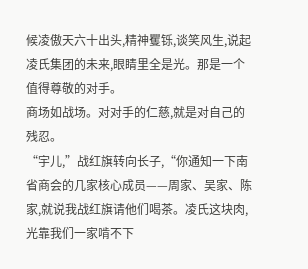候凌傲天六十出头,精神矍铄,谈笑风生,说起凌氏集团的未来,眼睛里全是光。那是一个值得尊敬的对手。
商场如战场。对对手的仁慈,就是对自己的残忍。
“宇儿,”战红旗转向长子,“你通知一下南省商会的几家核心成员——周家、吴家、陈家,就说我战红旗请他们喝茶。凌氏这块肉,光靠我们一家啃不下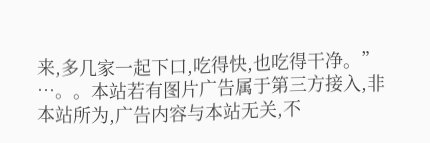来,多几家一起下口,吃得快,也吃得干净。”
…。。本站若有图片广告属于第三方接入,非本站所为,广告内容与本站无关,不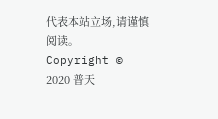代表本站立场,请谨慎阅读。
Copyright © 2020 普天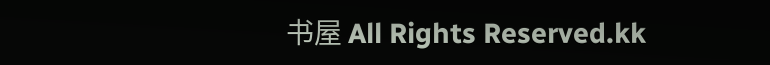书屋 All Rights Reserved.kk